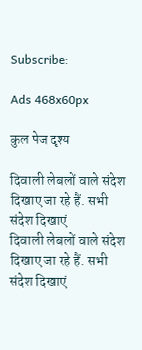Subscribe:

Ads 468x60px

कुल पेज दृश्य

दिवाली लेबलों वाले संदेश दिखाए जा रहे हैं. सभी संदेश दिखाएं
दिवाली लेबलों वाले संदेश दिखाए जा रहे हैं. सभी संदेश दिखाएं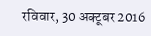रविवार, 30 अक्टूबर 2016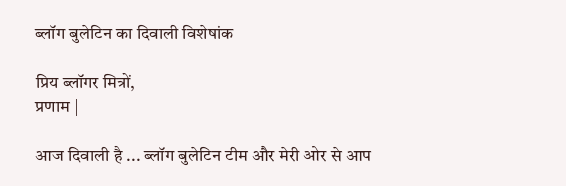ब्लॉग बुलेटिन का दिवाली विशेषांक

प्रिय ब्लॉगर मित्रों,
प्रणाम |

आज दिवाली है ... ब्लॉग बुलेटिन टीम और मेरी ओर से आप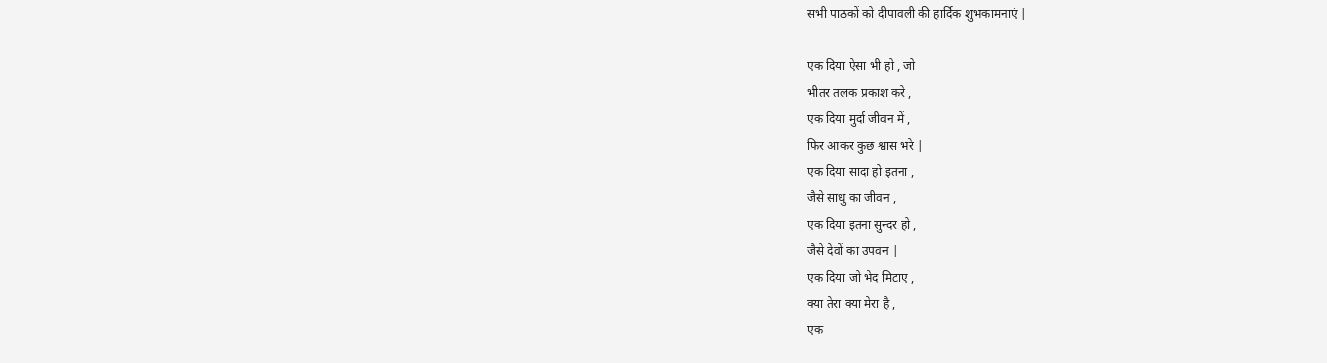सभी पाठकों को दीपावली की हार्दिक शुभकामनाएं |

एक दिया ऐसा भी हो , जो
भीतर तलक प्रकाश करे ,
एक दिया मुर्दा जीवन में ,
फिर आकर कुछ श्वास भरे |
एक दिया सादा हो इतना ,
जैसे साधु का जीवन ,
एक दिया इतना सुन्दर हो ,
जैसे देवों का उपवन |
एक दिया जो भेद मिटाए ,
क्या तेरा क्या मेरा है ,
एक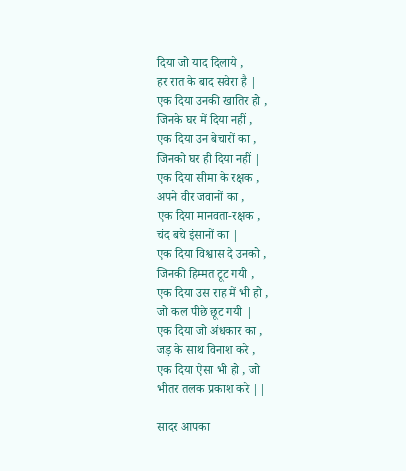दिया जो याद दिलाये ,
हर रात के बाद सवेरा है |
एक दिया उनकी खातिर हो ,
जिनके घर में दिया नहीं ,
एक दिया उन बेचारों का ,
जिनको घर ही दिया नहीं |
एक दिया सीमा के रक्षक ,
अपने वीर जवानों का ,
एक दिया मानवता-रक्षक ,
चंद बचे इंसानों का |
एक दिया विश्वास दे उनको ,
जिनकी हिम्मत टूट गयी ,
एक दिया उस राह में भी हो ,
जो कल पीछे छूट गयी |
एक दिया जो अंधकार का ,
जड़ के साथ विनाश करे ,
एक दिया ऐसा भी हो , जो
भीतर तलक प्रकाश करे ||

सादर आपका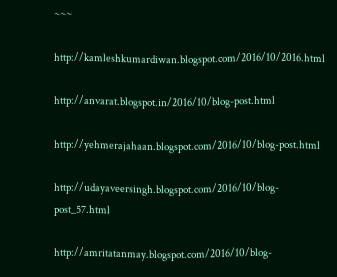~~~

http://kamleshkumardiwan.blogspot.com/2016/10/2016.html

http://anvarat.blogspot.in/2016/10/blog-post.html

http://yehmerajahaan.blogspot.com/2016/10/blog-post.html

http://udayaveersingh.blogspot.com/2016/10/blog-post_57.html

http://amritatanmay.blogspot.com/2016/10/blog-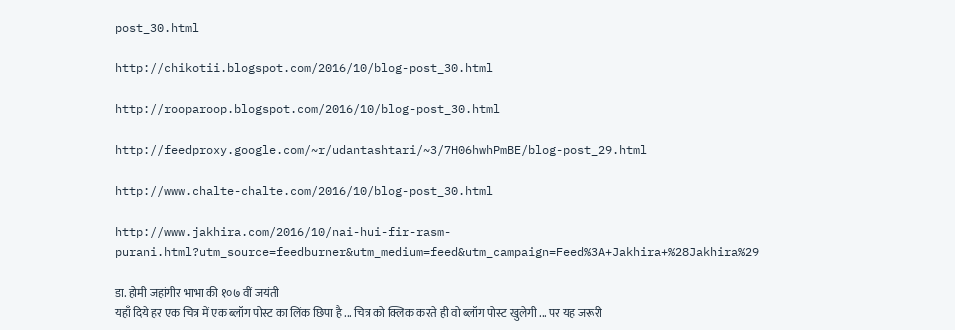post_30.html

http://chikotii.blogspot.com/2016/10/blog-post_30.html

http://rooparoop.blogspot.com/2016/10/blog-post_30.html

http://feedproxy.google.com/~r/udantashtari/~3/7H06hwhPmBE/blog-post_29.html

http://www.chalte-chalte.com/2016/10/blog-post_30.html

http://www.jakhira.com/2016/10/nai-hui-fir-rasm-purani.html?utm_source=feedburner&utm_medium=feed&utm_campaign=Feed%3A+Jakhira+%28Jakhira%29

डा. होमी जहांगीर भाभा की १०७ वीं जयंती
यहाँ दिये हर एक चित्र में एक ब्लॉग पोस्ट का लिंक छिपा है ... चित्र को क्लिक करते ही वो ब्लॉग पोस्ट खुलेगी ... पर यह जरूरी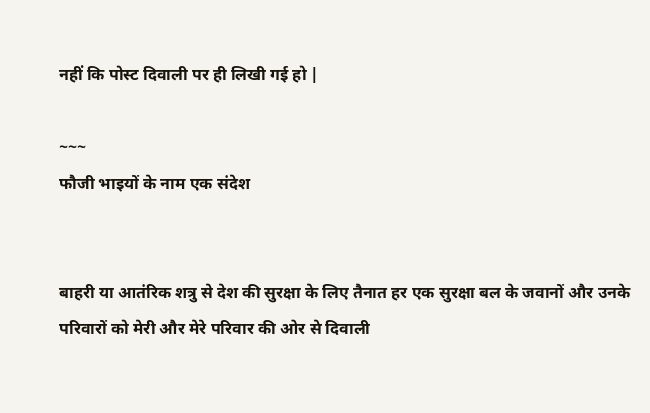नहीं कि पोस्ट दिवाली पर ही लिखी गई हो |

~~~
फौजी भाइयों के नाम एक संदेश


बाहरी या आतंरिक शत्रु से देश की सुरक्षा के लिए तैनात हर एक सुरक्षा बल के जवानों और उनके परिवारों को मेरी और मेरे परिवार की ओर से दिवाली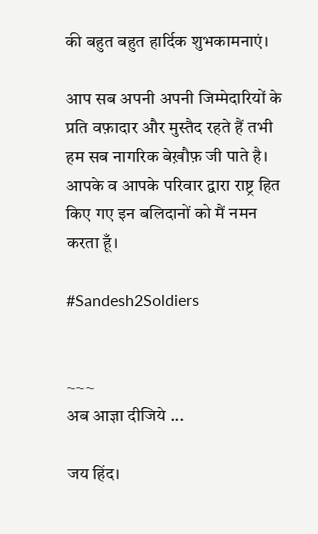की बहुत बहुत हार्दिक शुभकामनाएं।

आप सब अपनी अपनी जिम्मेदारियों के प्रति वफ़ादार और मुस्तैद रहते हैं तभी हम सब नागरिक बेख़ौफ़ जी पाते है। आपके व आपके परिवार द्वारा राष्ट्र हित किए गए इन बलिदानों को मैं नमन करता हूँ।

#Sandesh2Soldiers


~~~
अब आज्ञा दीजिये ...

जय हिंद।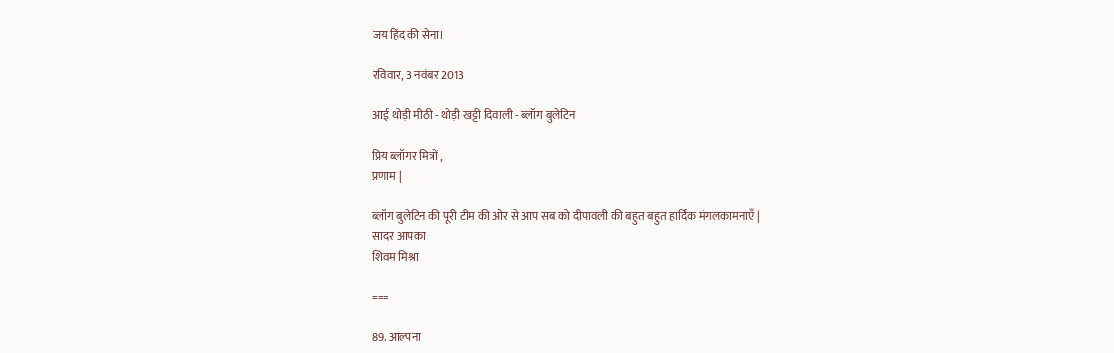जय हिंद की सेना।

रविवार, 3 नवंबर 2013

आई थोड़ी मीठी - थोड़ी खट्टी दिवाली - ब्लॉग बुलेटिन

प्रिय ब्लॉगर मित्रों ,
प्रणाम |

ब्लॉग बुलेटिन की पूरी टीम की ओर से आप सब को दीपावली की बहुत बहुत हार्दिक मंगलकामनाएँ |
सादर आपका
शिवम मिश्रा

===

89. आल्पना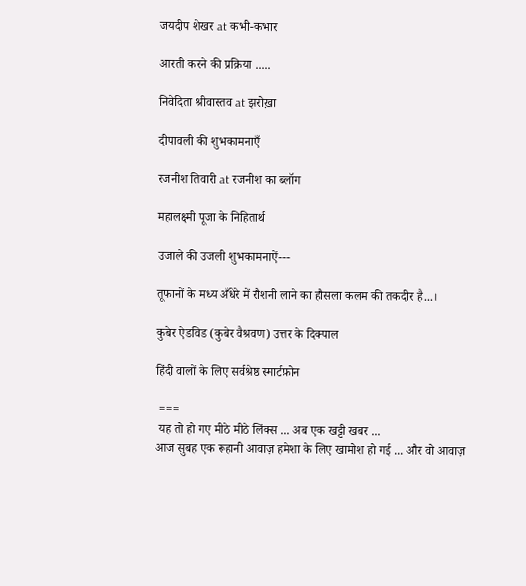जयदीप शेखर at कभी-कभार

आरती करने की प्रक्रिया .....

निवेदिता श्रीवास्तव at झरोख़ा

दीपावली की शुभकामनाएँ

रजनीश तिवारी at रजनीश का ब्लॉग

महालक्ष्मी पूजा के निहितार्थ

उजाले की उजली शुभकामनाऐं---

तूफानों के मध्य अँधेरे में रौशनी लाने का हौसला कलम की तकदीर है...।

कुबेर ऐडविड (कुबेर वैश्रवण) उत्तर के दिक्पाल

हिंदी वालों के लिए सर्वश्रेष्ठ स्मार्टफ़ोन

 ===
 यह तो हो गए मीठे मीठे लिंक्स ... अब एक खट्टी खबर ...
आज सुबह एक रूहानी आवाज़ हमेशा के लिए खामोश हो गई ... और वो आवाज़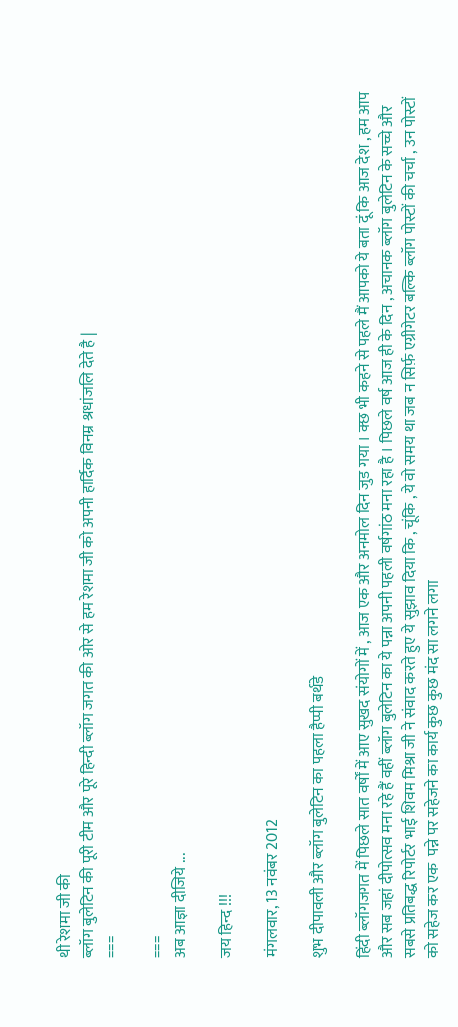थी रेशमा जी की
ब्लॉग बुलेटिन की पूरी टीम और पूरे हिन्दी ब्लॉग जगत की ओर से हम रेशमा जी को अपनी हार्दिक विनम्र श्रधांजलि देते है |
===

===
अब आज्ञा दीजिये ...

जय हिन्द !!!

मंगलवार, 13 नवंबर 2012

शुभ दीपावली और ब्लॉग बुलेटिन का पहला हैप्पी बर्थडे

हिंदी ब्लॉगजगत में पिछले सात वर्षों में आए सुखद संयोगों में , आज एक और अनमोल दिन जुड गया । क्छ भी कहने से पहले मैं आपको ये बता दूं कि आज देश , हम आप और सब जहां दीपोत्सव मना रहे हैं वहीं ब्लॉग बुलेटिन का ये पन्ना अपनी पहली वर्षगांठ मना रहा है । पिछले वर्ष आज ही के दिन , अचानक ब्लॉग बुलेटिन के सच्चे और सबसे प्रतिबद्ध रिपोर्टर भाई शिवम मिश्रा जी ने संवाद करते हुए ये सुझाव दिया कि , चूंकि , ये वो समय था जब न सिर्फ़ एग्रीगेटर बल्कि ब्लॉग पोस्टों की चर्चा , उन पोस्टों को सहेज कर एक  पन्ने पर सहेजने का कार्य कुछ कुछ मंद सा लगने लगा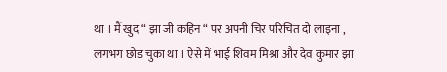था । मैं खुद “ झा जी कहिन “ पर अपनी चिर परिचित दो लाइना , लगभग छोड चुका था । ऐसे में भाई शिवम मिश्रा और देव कुमार झा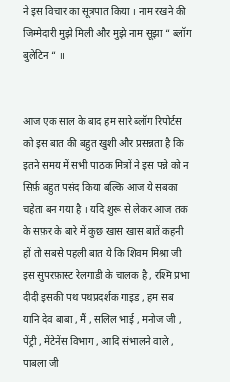ने इस विचार का सूत्रपात किया । नाम रखने की जिम्मेदारी मुझे मिली और मुझे नाम सूझा “ ब्लॉग बुलेटिन “ ॥


आज एक साल के बाद हम सारे ब्लॉग रिपोर्टस को इस बात की बहुत खुशी और प्रसन्नता है कि इतने समय में सभी पाठक मित्रों ने इस पन्ने को न सिर्फ़ बहुत पसंद किया बल्कि आज ये सबका चहेता बन गया है । यदि शुरू से लेकर आज तक के सफ़र के बारे में कुछ खास खास बातें कहनी हों तो सबसे पहली बात ये कि शिवम मिश्रा जी इस सुपरफ़ास्ट रेलगाडी के चालक है , रश्मि प्रभा दीदी इसकी पथ पथप्रदर्शक गाइड , हम सब यानि देव बाबा , मैं , सलिल भाई , मनोज जी ,  पेंट्री , मेंटेनेंस विभाग , आदि संभालने वाले , पाबला जी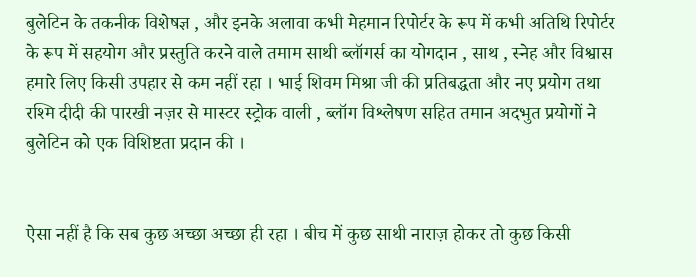बुलेटिन के तकनीक विशेषज्ञ , और इनके अलावा कभी मेहमान रिपोर्टर के रूप में कभी अतिथि रिपोर्टर के रूप में सहयोग और प्रस्तुति करने वाले तमाम साथी ब्लॉगर्स का योगदान , साथ , स्नेह और विश्वास हमारे लिए किसी उपहार से कम नहीं रहा । भाई शिवम मिश्रा जी की प्रतिबद्धता और नए प्रयोग तथा रश्मि दीदी की पारखी नज़र से मास्टर स्ट्रोक वाली , ब्लॉग विश्लेषण सहित तमान अदभुत प्रयोगों ने बुलेटिन को एक विशिष्टता प्रदान की ।


ऐसा नहीं है कि सब कुछ अच्छा अच्छा ही रहा । बीच में कुछ साथी नाराज़ होकर तो कुछ किसी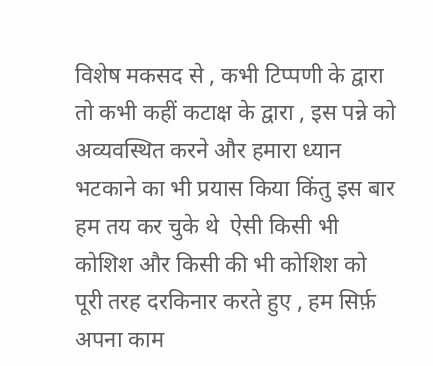विशेष मकसद से , कभी टिप्पणी के द्वारा तो कभी कहीं कटाक्ष के द्वारा , इस पन्ने को अव्यवस्थित करने और हमारा ध्यान भटकाने का भी प्रयास किया किंतु इस बार हम तय कर चुके थे  ऐसी किसी भी कोशिश और किसी की भी कोशिश को पूरी तरह दरकिनार करते हुए , हम सिर्फ़ अपना काम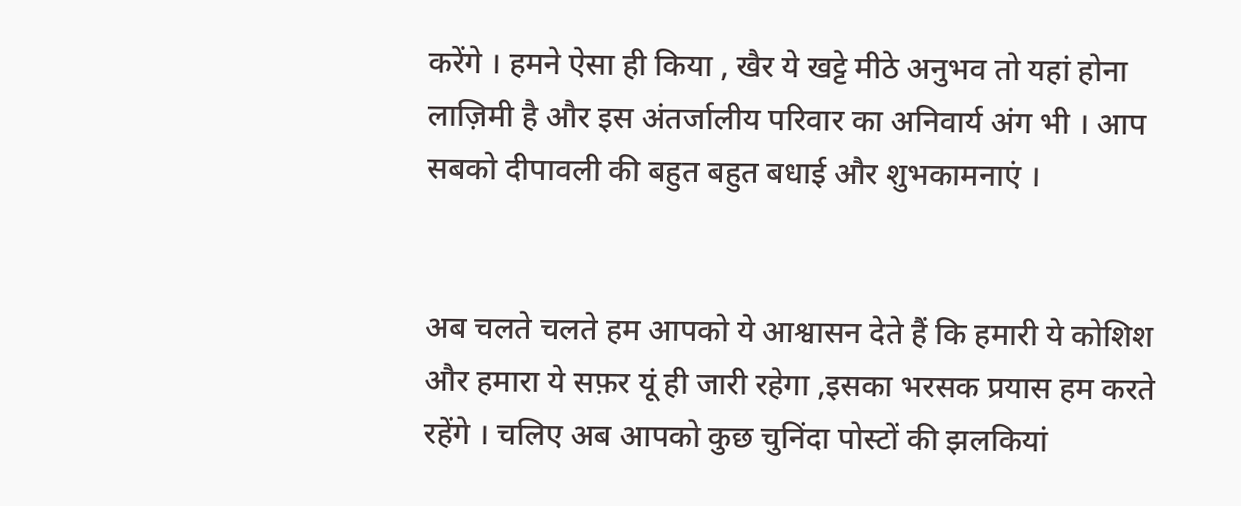करेंगे । हमने ऐसा ही किया , खैर ये खट्टे मीठे अनुभव तो यहां होना लाज़िमी है और इस अंतर्जालीय परिवार का अनिवार्य अंग भी । आप सबको दीपावली की बहुत बहुत बधाई और शुभकामनाएं ।


अब चलते चलते हम आपको ये आश्वासन देते हैं कि हमारी ये कोशिश और हमारा ये सफ़र यूं ही जारी रहेगा ,इसका भरसक प्रयास हम करते रहेंगे । चलिए अब आपको कुछ चुनिंदा पोस्टों की झलकियां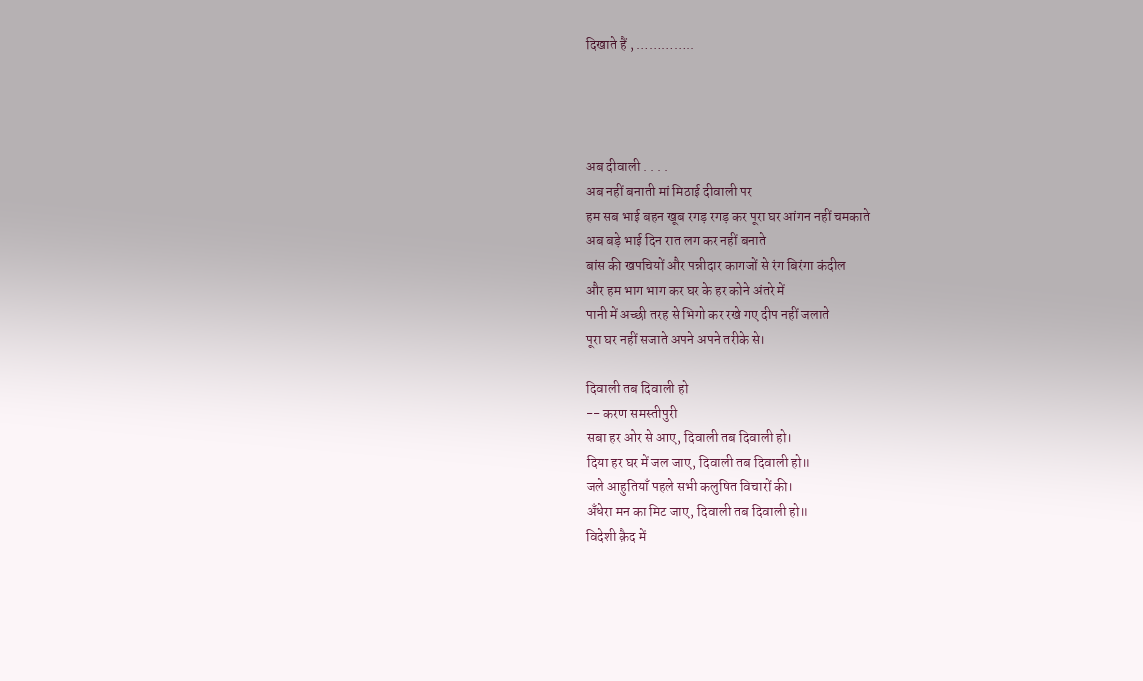दिखाते हैं , …………..




अब दीवाली . . . .
अब नहीं बनाती मां मिठाई दीवाली पर
हम सब भाई बहन खूब रगड़ रगड़ कर पूरा घर आंगन नहीं चमकाते
अब बड़े भाई दिन रात लग कर नहीं बनाते
बांस की खपचियों और पन्नीदार कागजों से रंग बिरंगा कंदील
और हम भाग भाग कर घर के हर कोने अंतरे में
पानी में अच्छी तरह से भिगो कर रखे गए दीप नहीं जलाते
पूरा घर नहीं सजाते अपने अपने तरीके से।

दिवाली तब दिवाली हो
-- करण समस्तीपुरी
सबा हर ओर से आए, दिवाली तब दिवाली हो।
दिया हर घर में जल जाए, दिवाली तब दिवाली हो॥
जले आहुतियाँ पहले सभी कलुषित विचारों की।
अँधेरा मन का मिट जाए, दिवाली तब दिवाली हो॥
विदेशी क़ैद में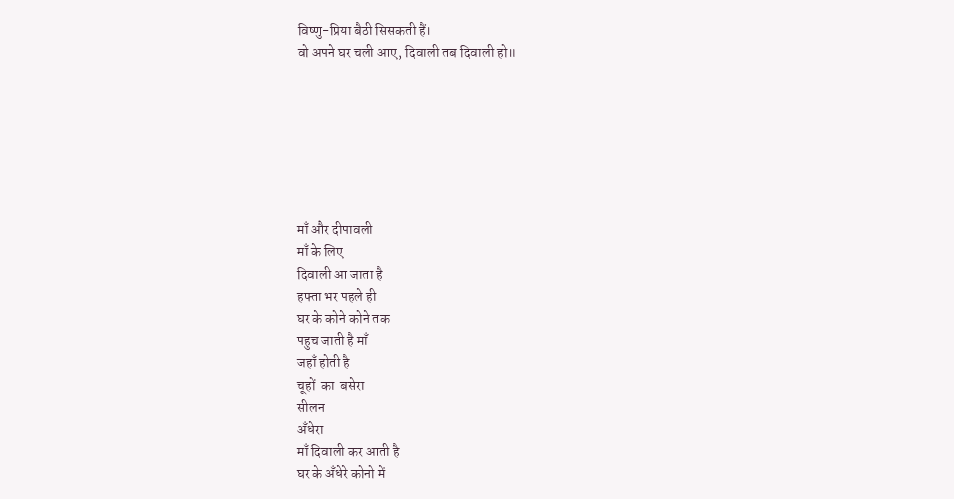विष्णु-प्रिया बैठी सिसकती हैं।
वो अपने घर चली आए, दिवाली तब दिवाली हो॥







माँ और दीपावली
माँ के लिए
दिवाली आ जाता है
हफ्ता भर पहले ही
घर के कोने कोने तक
पहुच जाती है माँ
जहाँ होती है
चूहों  का  बसेरा
सीलन
अँधेरा
माँ दिवाली कर आती है
घर के अँधेरे कोनो में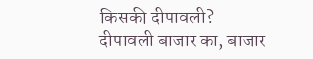किसकी दीपावली?
दीपावली बाजार का, बाजार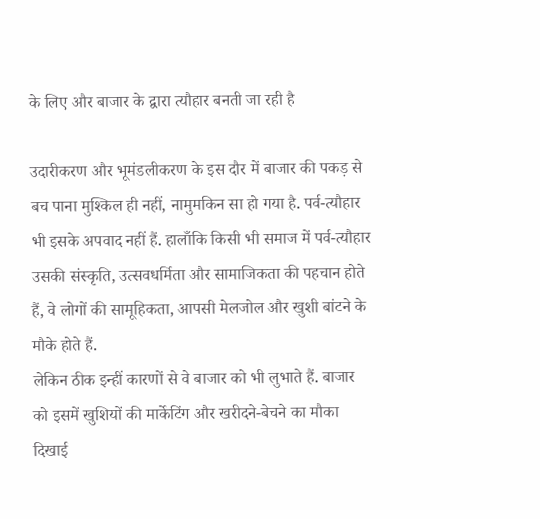के लिए और बाजार के द्वारा त्यौहार बनती जा रही है

उदारीकरण और भूमंडलीकरण के इस दौर में बाजार की पकड़ से बच पाना मुश्किल ही नहीं, नामुमकिन सा हो गया है. पर्व-त्यौहार भी इसके अपवाद नहीं हैं. हालाँकि किसी भी समाज में पर्व-त्यौहार उसकी संस्कृति, उत्सवधर्मिता और सामाजिकता की पहचान होते हैं, वे लोगों की सामूहिकता, आपसी मेलजोल और खुशी बांटने के मौके होते हैं.
लेकिन ठीक इन्हीं कारणों से वे बाजार को भी लुभाते हैं. बाजार को इसमें खुशियों की मार्केटिंग और खरीदने-बेचने का मौका दिखाई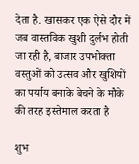देता है. खासकर एक ऐसे दौर में जब वास्तविक खुशी दुर्लभ होती जा रही है, बाजार उपभोक्ता वस्तुओं को उत्सव और खुशियों का पर्याय बनाके बेचने के मौके की तरह इस्तेमाल करता है

शुभ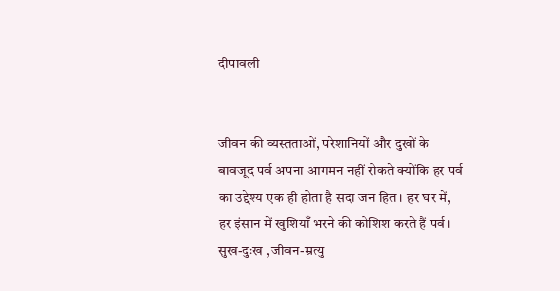दीपावली


जीवन की व्यस्तताओं, परेशानियों और दुखों के बावजूद पर्व अपना आगमन नहीं रोकते क्योंकि हर पर्व का उद्देश्य एक ही होता है सदा जन हित। हर घर में, हर इंसान में खुशियाँ भरने की कोशिश करते हैं पर्व। सुख-दुःख ,जीवन-म्रत्यु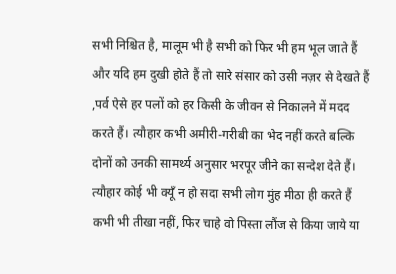सभी निश्चित है, मालूम भी है सभी को फिर भी हम भूल जाते हैं और यदि हम दुखी होते हैं तो सारे संसार को उसी नज़र से देखते हैं ,पर्व ऐसे हर पलों को हर किसी के जीवन से निकालने में मदद करते हैं। त्यौहार कभी अमीरी-गरीबी का भेद नहीं करते बल्कि दोनों को उनकी सामर्थ्य अनुसार भरपूर जीने का सन्देश देते हैं। त्यौहार कोई भी क्यूँ न हो सदा सभी लोग मुंह मीठा ही करते हैं कभी भी तीखा नहीं, फिर चाहे वो पिस्ता लौंज से किया जाये या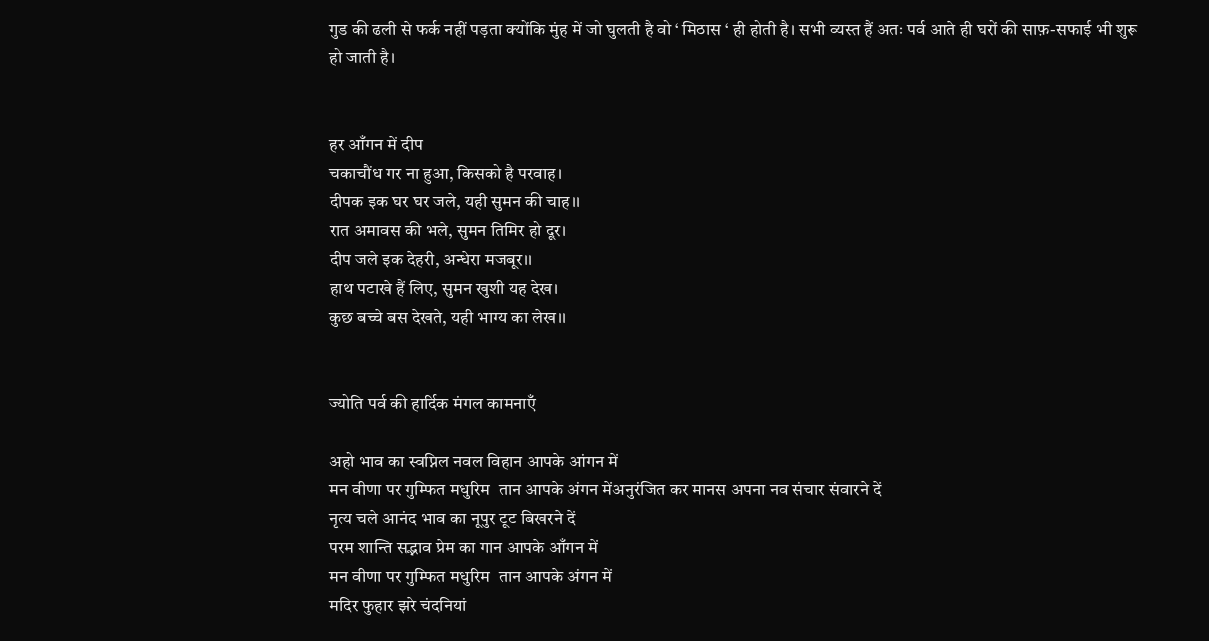गुड की ढली से फर्क नहीं पड़ता क्योंकि मुंह में जो घुलती है वो ‘ मिठास ‘ ही होती है। सभी व्यस्त हैं अतः पर्व आते ही घरों की साफ़-सफाई भी शुरू हो जाती है।


हर आँगन में दीप
चकाचौंध गर ना हुआ, किसको है परवाह।
दीपक इक घर घर जले, यही सुमन की चाह।।
रात अमावस की भले, सुमन तिमिर हो दूर।
दीप जले इक देहरी, अन्धेरा मजबूर।।
हाथ पटाखे हैं लिए, सुमन खुशी यह देख।
कुछ बच्चे बस देखते, यही भाग्य का लेख।।


ज्योति पर्व की हार्दिक मंगल कामनाएँ

अहो भाव का स्वप्निल नवल विहान आपके आंगन में
मन वीणा पर गुम्फित मधुरिम  तान आपके अंगन मेंअनुरंजित कर मानस अपना नव संचार संवारने दें
नृत्य चले आनंद भाव का नूपुर टूट बिखरने दें
परम शान्ति सद्भाव प्रेम का गान आपके आँगन में
मन वीणा पर गुम्फित मधुरिम  तान आपके अंगन में
मदिर फुहार झरे चंदनियां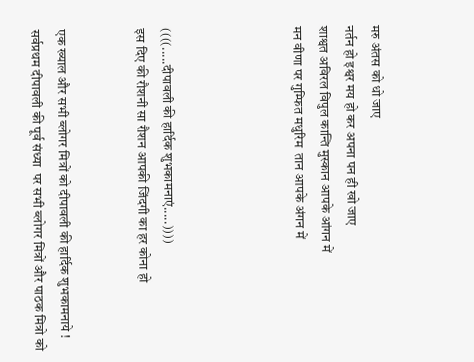मरु अंतस को धो जाए
नर्तन हो इश्वर मय हो कर अपना पन ही खो जाए
शाश्वत अविरल विपुल कान्ति मुस्कान आपके आंगन में
मन वीणा पर गुम्फित मधुरिम  तान आपके अंगन में




((((.....दीपावली की हार्दिक शुभकामनाएं.....))))
इस दि‍ए की रौशनी सा रौशन आपकी जिंदगी का हर कोना हो


एक ख्याल और सभी ब्लोगर मित्रों को दीपावली की हार्दिक शुभकामनाये !
सर्वप्रथम दीपावली की पूर्व संध्या  पर सभी ब्लोगर मित्रों और पाठक मित्रो को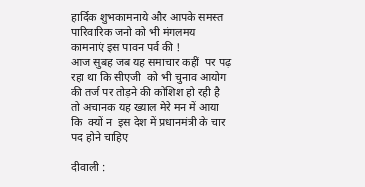हार्दिक शुभकामनाये और आपके समस्त पारिवारिक जनो को भी मंगलमय कामनाएं इस पावन पर्व की !
आज सुबह जब यह समाचार कहीं  पर पढ़ रहा था कि सीएजी  को भी चुनाव आयोग की तर्ज पर तोड़ने की कोशिश हो रही है तो अचानक यह ख्याल मेरे मन में आया कि  क्यों न  इस देश में प्रधानमंत्री के चार पद होने चाहिए

दीवाली :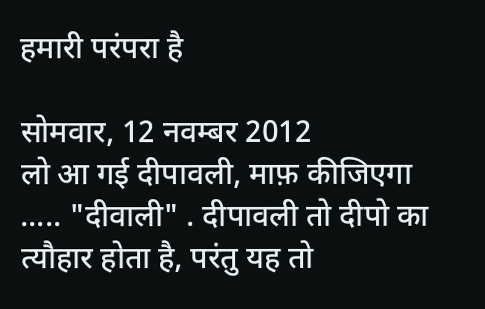हमारी परंपरा है

सोमवार, 12 नवम्बर 2012
लो आ गई दीपावली, माफ़ कीजिएगा ..... "दीवाली" . दीपावली तो दीपो का त्यौहार होता है, परंतु यह तो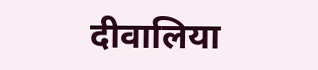दीवालिया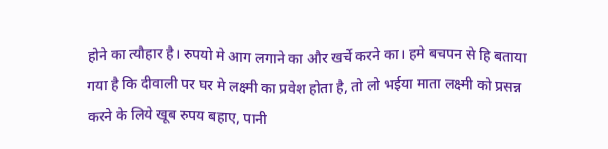होने का त्यौहार है। रुपयो मे आग लगाने का और खर्चे करने का। हमे बचपन से हि बताया गया है कि दीवाली पर घर मे लक्ष्मी का प्रवेश होता है, तो लो भईया माता लक्ष्मी को प्रसन्न करने के लिये खूब रुपय बहाए, पानी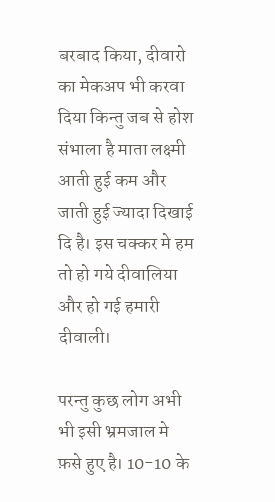बरबाद किया, दीवारो का मेकअप भी करवा दिया किन्तु जब से होश संभाला है माता लक्ष्मी आती हुई कम और जाती हुई ज्यादा दिखाई दि है। इस चक्कर मे हम तो हो गये दीवालिया और हो गई हमारी दीवाली।

परन्तु कुछ लोग अभी भी इसी भ्रमजाल मे फ़से हुए है। 10-10 के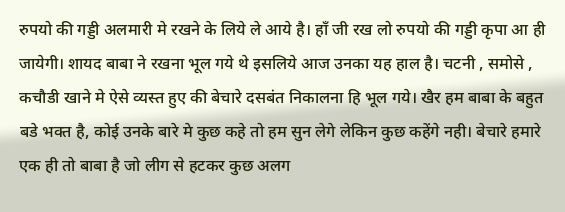रुपयो की गड्डी अलमारी मे रखने के लिये ले आये है। हाँ जी रख लो रुपयो की गड्डी कृपा आ ही जायेगी। शायद बाबा ने रखना भूल गये थे इसलिये आज उनका यह हाल है। चटनी , समोसे , कचौडी खाने मे ऐसे व्यस्त हुए की बेचारे दसबंत निकालना हि भूल गये। खैर हम बाबा के बहुत बडे भक्त है, कोई उनके बारे मे कुछ कहे तो हम सुन लेगे लेकिन कुछ कहेंगे नही। बेचारे हमारे एक ही तो बाबा है जो लीग से हटकर कुछ अलग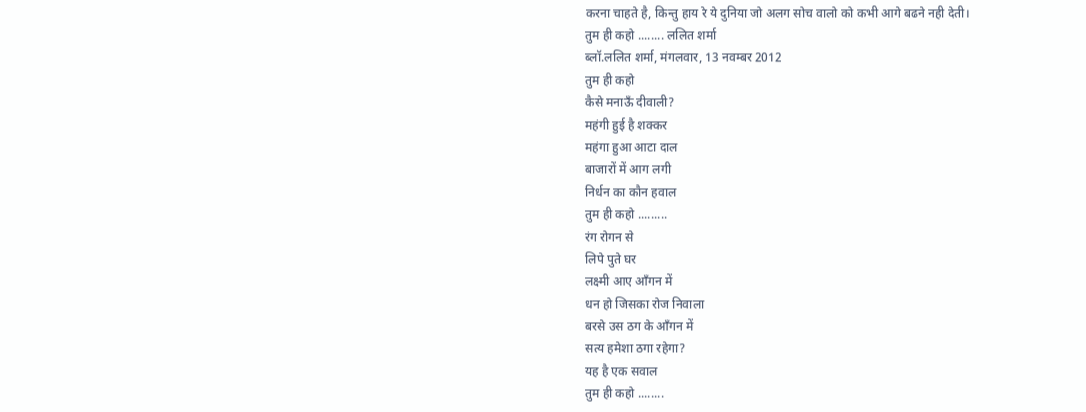करना चाहते है, किन्तु हाय रे ये दुनिया जो अलग सोच वालो को कभी आगे बढने नही देती।
तुम ही कहो ........ ललित शर्मा
ब्लॉ.ललित शर्मा, मंगलवार, 13 नवम्बर 2012
तुम ही कहो
कैसे मनाऊँ दीवाली?
महंगी हुई है शक्कर
महंगा हुआ आटा दाल
बाजारों में आग लगी
निर्धन का कौन हवाल
तुम ही कहो .........
रंग रोगन से
लिपे पुते घर
लक्ष्मी आए आँगन में
धन हो जिसका रोज निवाला
बरसे उस ठग के आँगन में
सत्य हमेशा ठगा रहेगा?
यह है एक सवाल
तुम ही कहो ........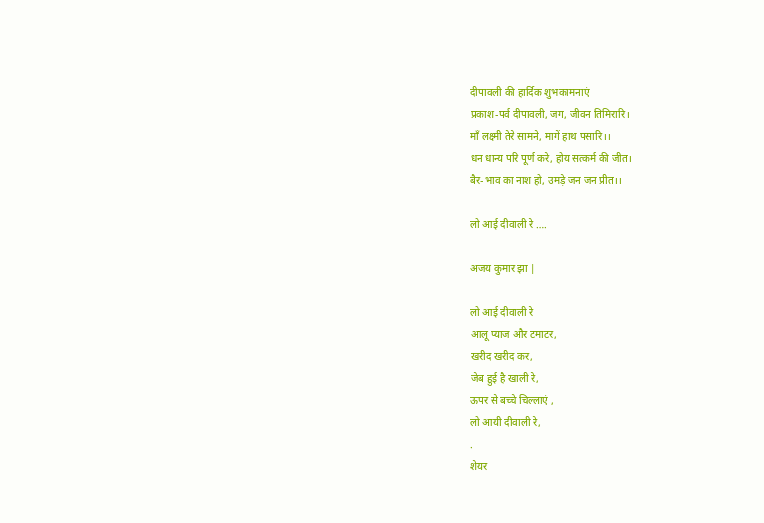दीपावली की हार्दिक शुभकामनाएं
प्रकाश-पर्व दीपावली, जग, जीवन तिमिरारि।
माँ लक्ष्मी तेरे सामने, मागें हाथ पसारि।।
धन धान्य परि पूर्ण करे, होय सत्कर्म की जीत।
बैर-भाव का नाश हो, उमड़े जन जन प्रीत।।

लो आई दीवाली रे ….

अजय कुमार झा |

लो आई दीवाली रे
आलू प्याज और टमाटर,
खरीद खरीद कर,
जेब हुई है खाली रे,
ऊपर से बच्चे चिल्लाएं ,
लो आयी दीवाली रे,
.
शेयर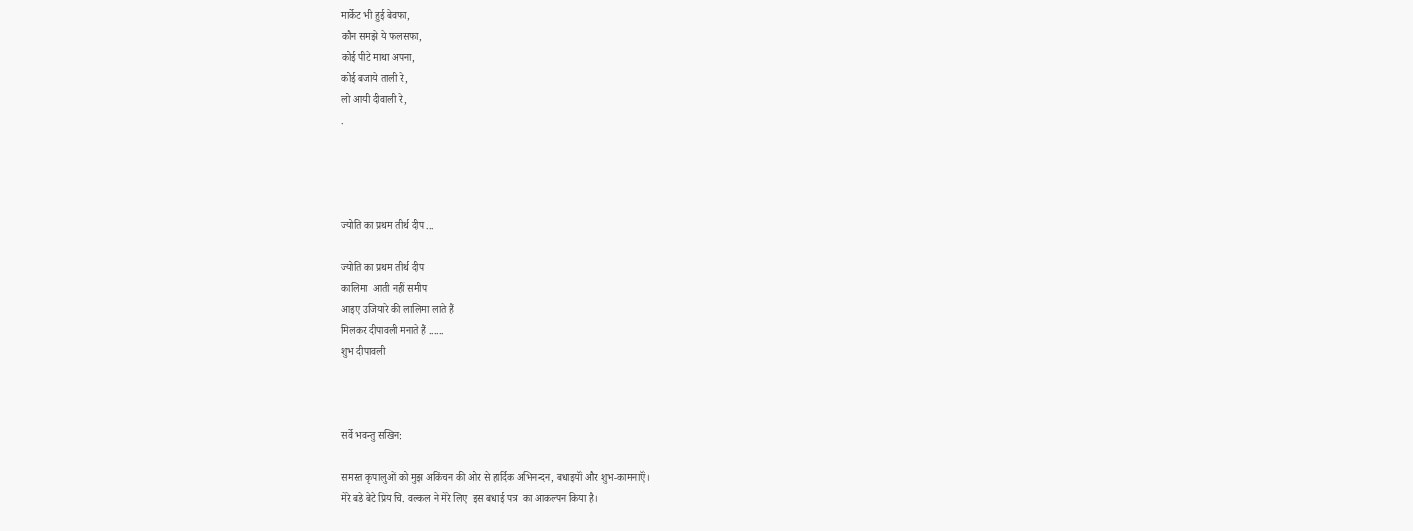मार्केट भी हुई बेवफा,
कौन समझे ये फलसफा,
कोई पीटे माथा अपना,
कोई बजाये ताली रे,
लो आयी दीवाली रे,
.




ज्योति का प्रथम तीर्थ दीप ...

ज्योति का प्रथम तीर्थ दीप
कालिमा  आती नहीं समीप
आइए उजियारे की लालिमा लाते हैं
मिलकर दीपावली मनाते हैं ......
शुभ दीपावली



सर्वे भवन्‍तु सखिन:

समस्‍त कृपालुओं को मुझ अकिंचन की ओर से हार्दिक अभिनन्‍दन, बधाइयॉं और शुभ-कामनाऍं।
मेरे बडे बेटे प्रिय चि. वल्‍कल ने मेरे लिए  इस बधाई पत्र  का आकल्‍पन किया है।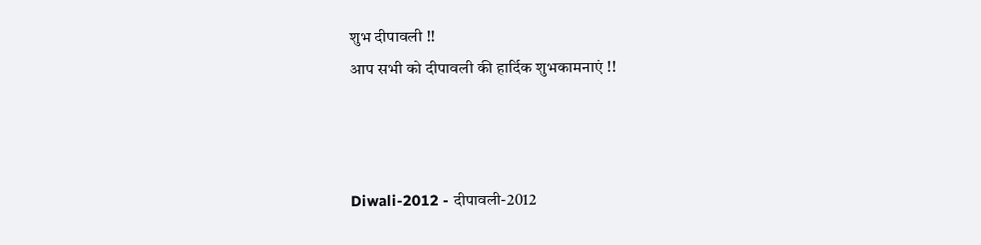शुभ दीपावली !!
आप सभी को दीपावली की हार्दिक शुभकामनाएं !!



Diwali-2012 - दीपावली-2012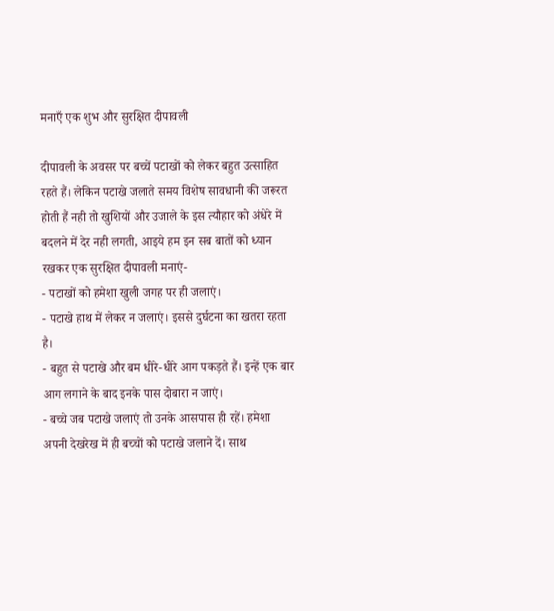मनाएँ एक शुभ और सुरक्षित दीपावली

दीपावली के अवसर पर बच्चें पटाखों को लेकर बहुत उत्साहित रहते हैं। लेकिन पटाखे जलाते समय विशेष सावधानी की जरूरत होती हैं नही तो खुशियों और उजाले के इस त्यौहार को अंधेरे में बदलने में देर नही लगती, आइये हम इन सब बातों को ध्यान रखकर एक सुरक्षित दीपावली मनाएं-
- पटाखों को हमेशा खुली जगह पर ही जलाएं।
- पटाखे हाथ में लेकर न जलाएं। इससे दुर्घटना का खतरा रहता है।
- बहुत से पटाखे और बम धीरे-धीरे आग पकड़ते हैं। इन्हें एक बार आग लगाने के बाद इनके पास दोबारा न जाएं।
- बच्चे जब पटाखे जलाएं तो उनके आसपास ही रहें। हमेशा अपनी देखरेख में ही बच्चों को पटाखे जलाने दें। साथ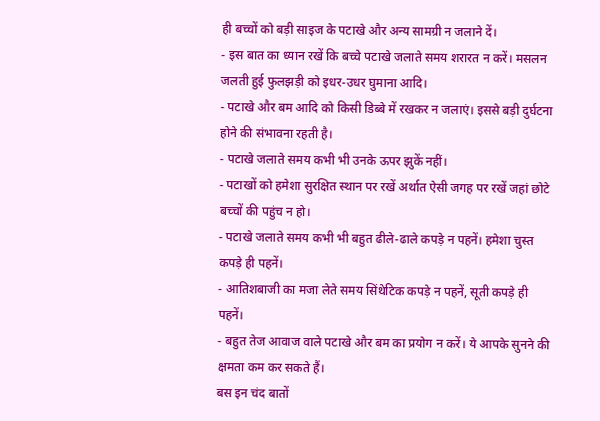ही बच्चों को बड़ी साइज के पटाखे और अन्य सामग्री न जलाने दें।
- इस बात का ध्यान रखें कि बच्चे पटाखे जलाते समय शरारत न करें। मसलन जलती हुई फुलझड़ी को इधर-उधर घुमाना आदि।
- पटाखे और बम आदि को किसी डिब्बे में रखकर न जलाएं। इससे बड़ी दुर्घटना होने की संभावना रहती है।
- पटाखे जलाते समय कभी भी उनके ऊपर झुकें नहीं।
- पटाखों को हमेशा सुरक्षित स्थान पर रखें अर्थात ऐसी जगह पर रखें जहां छोटे बच्चों की पहुंच न हो।
- पटाखे जलाते समय कभी भी बहुत ढीले-ढाले कपड़े न पहनें। हमेशा चुस्त कपड़े ही पहनें।
- आतिशबाजी का मजा लेते समय सिंथेटिक कपड़े न पहनें, सूती कपड़े ही पहनें।
- बहुत तेज आवाज वाले पटाखे और बम का प्रयोग न करें। ये आपके सुनने की क्षमता कम कर सकते हैं।
बस इन चंद बातों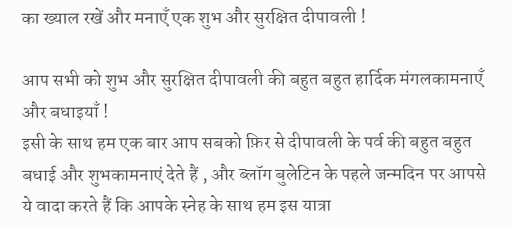का ख्याल रखें और मनाएँ एक शुभ और सुरक्षित दीपावली !

आप सभी को शुभ और सुरक्षित दीपावली की बहुत बहुत हार्दिक मंगलकामनाएँ  और बधाइयाँ !
इसी के साथ हम एक बार आप सबको फ़िर से दीपावली के पर्व की बहुत बहुत बधाई और शुभकामनाएं देते हैं , और ब्लॉग बुलेटिन के पहले जन्मदिन पर आपसे ये वादा करते हैं कि आपके स्नेह के साथ हम इस यात्रा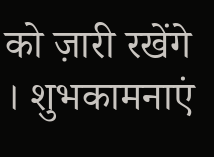को ज़ारी रखेंगे । शुभकामनाएं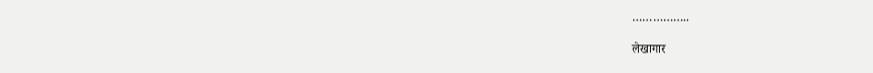……………..

लेखागार